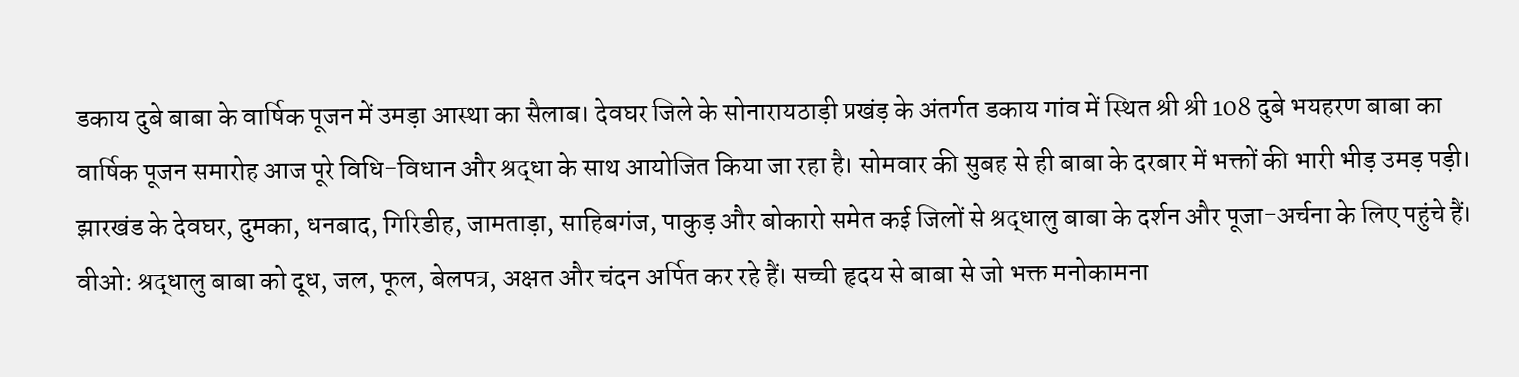डकाय दुबे बाबा के वार्षिक पूजन में उमड़ा आस्था का सैलाब। देवघर जिले के सोनारायठाड़ी प्रखंड़ के अंतर्गत डकाय गांव में स्थित श्री श्री 108 दुबे भयहरण बाबा का वार्षिक पूजन समारोह आज पूरे विधि-विधान और श्रद्धा के साथ आयोजित किया जा रहा है। सोमवार की सुबह से ही बाबा के दरबार में भक्तों की भारी भीड़ उमड़ पड़ी। झारखंड के देवघर, दुमका, धनबाद, गिरिडीह, जामताड़ा, साहिबगंज, पाकुड़ और बोकारो समेत कई जिलों से श्रद्धालु बाबा के दर्शन और पूजा-अर्चना के लिए पहुंचे हैं। वीओ: श्रद्धालु बाबा को दूध, जल, फूल, बेलपत्र, अक्षत और चंदन अर्पित कर रहे हैं। सच्ची हृदय से बाबा से जो भक्त मनोकामना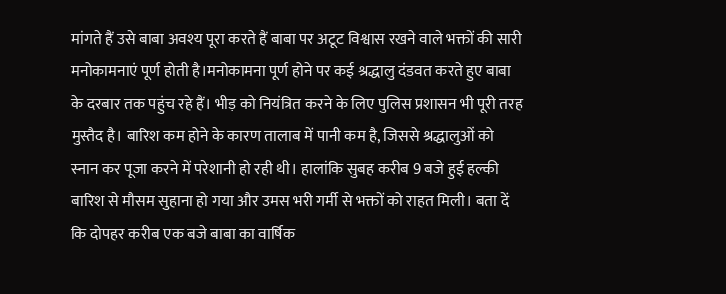मांगते हैं उसे बाबा अवश्य पूरा करते हैं बाबा पर अटूट विश्वास रखने वाले भक्तों की सारी मनोकामनाएं पूर्ण होती है।मनोकामना पूर्ण होने पर कई श्रद्धालु दंडवत करते हुए बाबा के दरबार तक पहुंच रहे हैं। भीड़ को नियंत्रित करने के लिए पुलिस प्रशासन भी पूरी तरह मुस्तैद है। बारिश कम होने के कारण तालाब में पानी कम है, जिससे श्रद्धालुओं को स्नान कर पूजा करने में परेशानी हो रही थी। हालांकि सुबह करीब 9 बजे हुई हल्की बारिश से मौसम सुहाना हो गया और उमस भरी गर्मी से भक्तों को राहत मिली। बता दें कि दोपहर करीब एक बजे बाबा का वार्षिक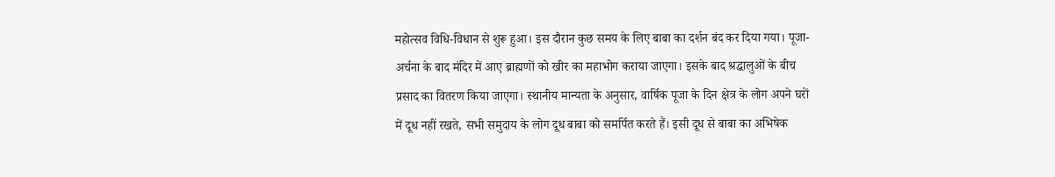महोत्सव विधि-विधान से शुरू हुआ। इस दौरान कुछ समय के लिए बाबा का दर्शन बंद कर दिया गया। पूजा-अर्चना के बाद मंदिर में आए ब्राह्मणों को खीर का महाभोग कराया जाएगा। इसके बाद श्रद्धालुओं के बीच प्रसाद का वितरण किया जाएगा। स्थानीय मान्यता के अनुसार, वार्षिक पूजा के दिन क्षेत्र के लोग अपने घरों में दूध नहीं रखते, सभी समुदाय के लोग दूध बाबा को समर्पित करते हैं। इसी दूध से बाबा का अभिषेक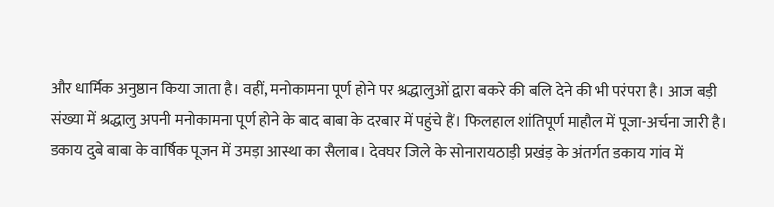और धार्मिक अनुष्ठान किया जाता है। वहीं, मनोकामना पूर्ण होने पर श्रद्धालुओं द्वारा बकरे की बलि देने की भी परंपरा है। आज बड़ी संख्या में श्रद्धालु अपनी मनोकामना पूर्ण होने के बाद बाबा के दरबार में पहुंचे हैं। फिलहाल शांतिपूर्ण माहौल में पूजा-अर्चना जारी है।
डकाय दुबे बाबा के वार्षिक पूजन में उमड़ा आस्था का सैलाब। देवघर जिले के सोनारायठाड़ी प्रखंड़ के अंतर्गत डकाय गांव में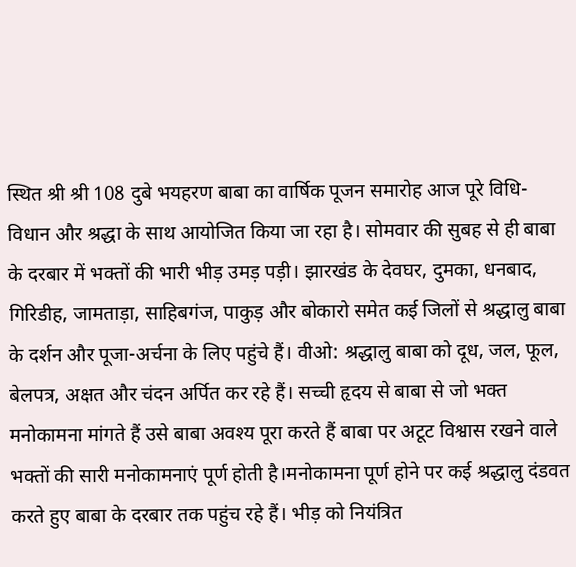स्थित श्री श्री 108 दुबे भयहरण बाबा का वार्षिक पूजन समारोह आज पूरे विधि-विधान और श्रद्धा के साथ आयोजित किया जा रहा है। सोमवार की सुबह से ही बाबा के दरबार में भक्तों की भारी भीड़ उमड़ पड़ी। झारखंड के देवघर, दुमका, धनबाद, गिरिडीह, जामताड़ा, साहिबगंज, पाकुड़ और बोकारो समेत कई जिलों से श्रद्धालु बाबा के दर्शन और पूजा-अर्चना के लिए पहुंचे हैं। वीओ: श्रद्धालु बाबा को दूध, जल, फूल, बेलपत्र, अक्षत और चंदन अर्पित कर रहे हैं। सच्ची हृदय से बाबा से जो भक्त मनोकामना मांगते हैं उसे बाबा अवश्य पूरा करते हैं बाबा पर अटूट विश्वास रखने वाले भक्तों की सारी मनोकामनाएं पूर्ण होती है।मनोकामना पूर्ण होने पर कई श्रद्धालु दंडवत करते हुए बाबा के दरबार तक पहुंच रहे हैं। भीड़ को नियंत्रित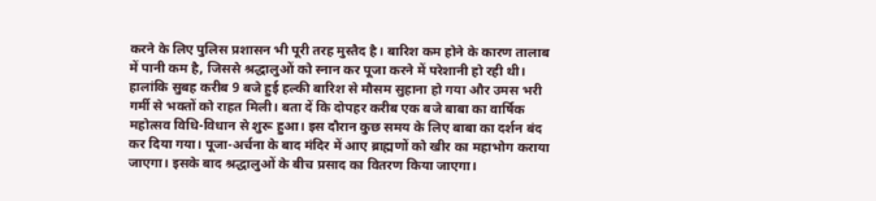करने के लिए पुलिस प्रशासन भी पूरी तरह मुस्तैद है। बारिश कम होने के कारण तालाब में पानी कम है, जिससे श्रद्धालुओं को स्नान कर पूजा करने में परेशानी हो रही थी। हालांकि सुबह करीब 9 बजे हुई हल्की बारिश से मौसम सुहाना हो गया और उमस भरी गर्मी से भक्तों को राहत मिली। बता दें कि दोपहर करीब एक बजे बाबा का वार्षिक महोत्सव विधि-विधान से शुरू हुआ। इस दौरान कुछ समय के लिए बाबा का दर्शन बंद कर दिया गया। पूजा-अर्चना के बाद मंदिर में आए ब्राह्मणों को खीर का महाभोग कराया जाएगा। इसके बाद श्रद्धालुओं के बीच प्रसाद का वितरण किया जाएगा।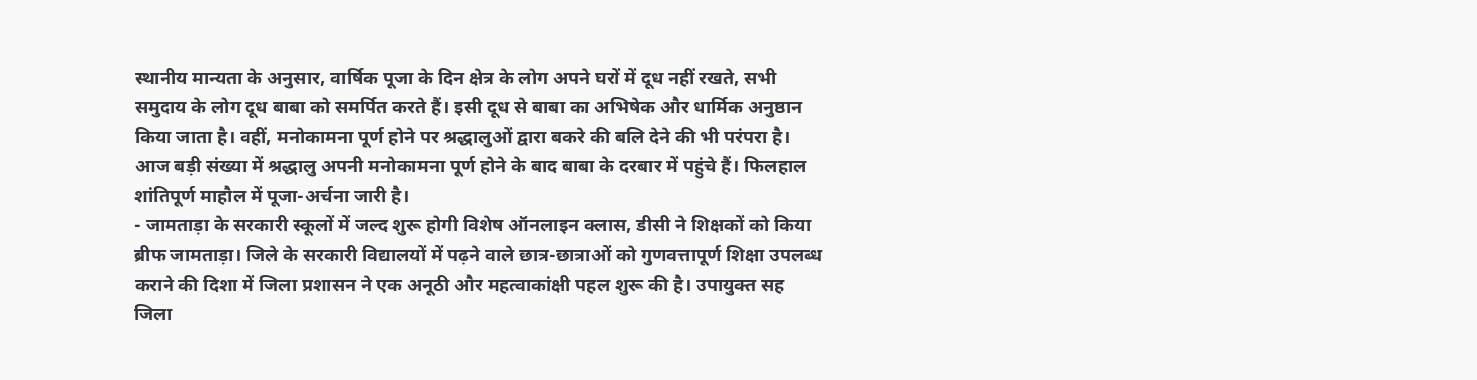स्थानीय मान्यता के अनुसार, वार्षिक पूजा के दिन क्षेत्र के लोग अपने घरों में दूध नहीं रखते, सभी समुदाय के लोग दूध बाबा को समर्पित करते हैं। इसी दूध से बाबा का अभिषेक और धार्मिक अनुष्ठान किया जाता है। वहीं, मनोकामना पूर्ण होने पर श्रद्धालुओं द्वारा बकरे की बलि देने की भी परंपरा है। आज बड़ी संख्या में श्रद्धालु अपनी मनोकामना पूर्ण होने के बाद बाबा के दरबार में पहुंचे हैं। फिलहाल शांतिपूर्ण माहौल में पूजा-अर्चना जारी है।
- जामताड़ा के सरकारी स्कूलों में जल्द शुरू होगी विशेष ऑनलाइन क्लास, डीसी ने शिक्षकों को किया ब्रीफ जामताड़ा। जिले के सरकारी विद्यालयों में पढ़ने वाले छात्र-छात्राओं को गुणवत्तापूर्ण शिक्षा उपलब्ध कराने की दिशा में जिला प्रशासन ने एक अनूठी और महत्वाकांक्षी पहल शुरू की है। उपायुक्त सह जिला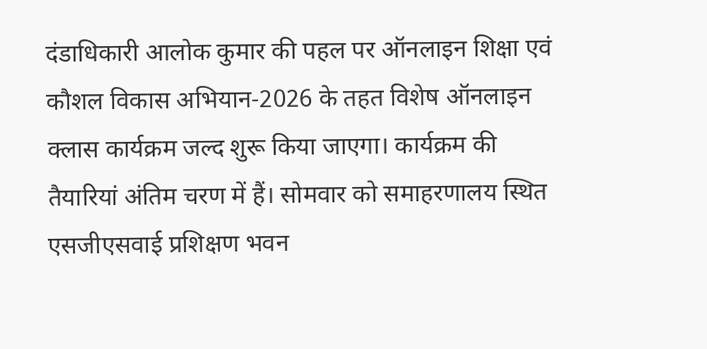दंडाधिकारी आलोक कुमार की पहल पर ऑनलाइन शिक्षा एवं कौशल विकास अभियान-2026 के तहत विशेष ऑनलाइन क्लास कार्यक्रम जल्द शुरू किया जाएगा। कार्यक्रम की तैयारियां अंतिम चरण में हैं। सोमवार को समाहरणालय स्थित एसजीएसवाई प्रशिक्षण भवन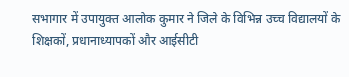सभागार में उपायुक्त आलोक कुमार ने जिले के विभिन्न उच्च विद्यालयों के शिक्षकों, प्रधानाध्यापकों और आईसीटी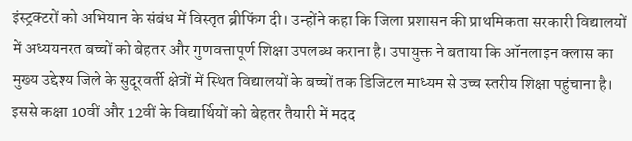इंस्ट्रक्टरों को अभियान के संबंध में विस्तृत ब्रीफिंग दी। उन्होंने कहा कि जिला प्रशासन की प्राथमिकता सरकारी विद्यालयों में अध्ययनरत बच्चों को बेहतर और गुणवत्तापूर्ण शिक्षा उपलब्ध कराना है। उपायुक्त ने बताया कि ऑनलाइन क्लास का मुख्य उद्देश्य जिले के सुदूरवर्ती क्षेत्रों में स्थित विद्यालयों के बच्चों तक डिजिटल माध्यम से उच्च स्तरीय शिक्षा पहुंचाना है। इससे कक्षा 10वीं और 12वीं के विद्यार्थियों को बेहतर तैयारी में मदद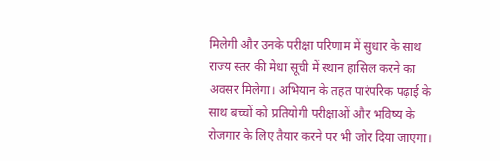मिलेगी और उनके परीक्षा परिणाम में सुधार के साथ राज्य स्तर की मेधा सूची में स्थान हासिल करने का अवसर मिलेगा। अभियान के तहत पारंपरिक पढ़ाई के साथ बच्चों को प्रतियोगी परीक्षाओं और भविष्य के रोजगार के लिए तैयार करने पर भी जोर दिया जाएगा।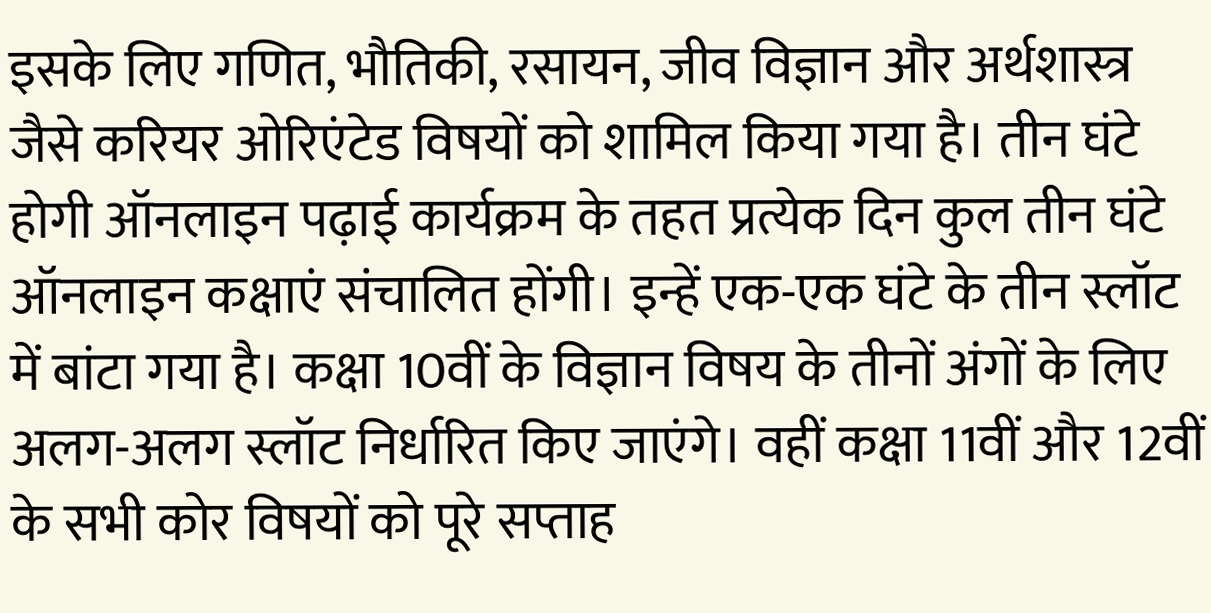इसके लिए गणित, भौतिकी, रसायन, जीव विज्ञान और अर्थशास्त्र जैसे करियर ओरिएंटेड विषयों को शामिल किया गया है। तीन घंटे होगी ऑनलाइन पढ़ाई कार्यक्रम के तहत प्रत्येक दिन कुल तीन घंटे ऑनलाइन कक्षाएं संचालित होंगी। इन्हें एक-एक घंटे के तीन स्लॉट में बांटा गया है। कक्षा 10वीं के विज्ञान विषय के तीनों अंगों के लिए अलग-अलग स्लॉट निर्धारित किए जाएंगे। वहीं कक्षा 11वीं और 12वीं के सभी कोर विषयों को पूरे सप्ताह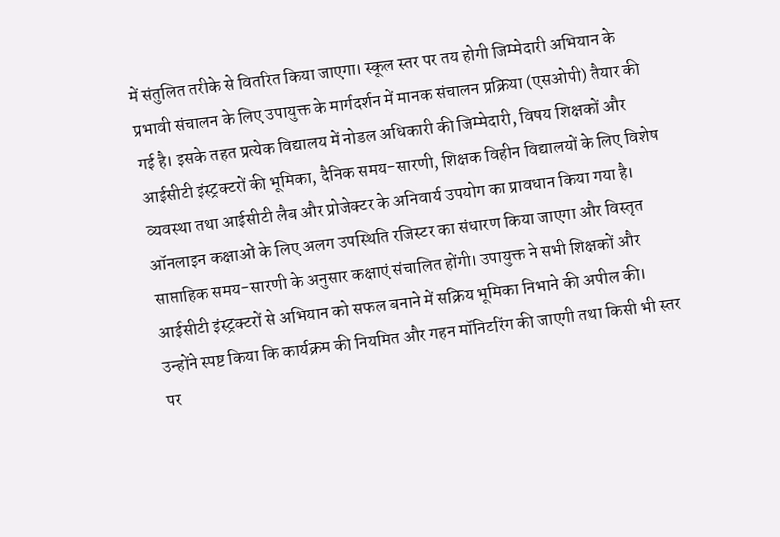में संतुलित तरीके से वितरित किया जाएगा। स्कूल स्तर पर तय होगी जिम्मेदारी अभियान के प्रभावी संचालन के लिए उपायुक्त के मार्गदर्शन में मानक संचालन प्रक्रिया (एसओपी) तैयार की गई है। इसके तहत प्रत्येक विद्यालय में नोडल अधिकारी की जिम्मेदारी, विषय शिक्षकों और आईसीटी इंस्ट्रक्टरों की भूमिका, दैनिक समय-सारणी, शिक्षक विहीन विद्यालयों के लिए विशेष व्यवस्था तथा आईसीटी लैब और प्रोजेक्टर के अनिवार्य उपयोग का प्रावधान किया गया है। ऑनलाइन कक्षाओं के लिए अलग उपस्थिति रजिस्टर का संधारण किया जाएगा और विस्तृत साप्ताहिक समय-सारणी के अनुसार कक्षाएं संचालित होंगी। उपायुक्त ने सभी शिक्षकों और आईसीटी इंस्ट्रक्टरों से अभियान को सफल बनाने में सक्रिय भूमिका निभाने की अपील की। उन्होंने स्पष्ट किया कि कार्यक्रम की नियमित और गहन मॉनिटरिंग की जाएगी तथा किसी भी स्तर पर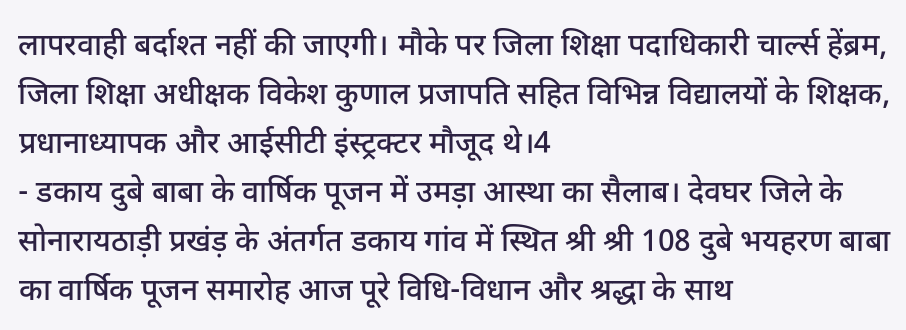लापरवाही बर्दाश्त नहीं की जाएगी। मौके पर जिला शिक्षा पदाधिकारी चार्ल्स हेंब्रम, जिला शिक्षा अधीक्षक विकेश कुणाल प्रजापति सहित विभिन्न विद्यालयों के शिक्षक, प्रधानाध्यापक और आईसीटी इंस्ट्रक्टर मौजूद थे।4
- डकाय दुबे बाबा के वार्षिक पूजन में उमड़ा आस्था का सैलाब। देवघर जिले के सोनारायठाड़ी प्रखंड़ के अंतर्गत डकाय गांव में स्थित श्री श्री 108 दुबे भयहरण बाबा का वार्षिक पूजन समारोह आज पूरे विधि-विधान और श्रद्धा के साथ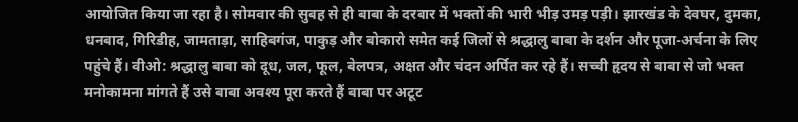आयोजित किया जा रहा है। सोमवार की सुबह से ही बाबा के दरबार में भक्तों की भारी भीड़ उमड़ पड़ी। झारखंड के देवघर, दुमका, धनबाद, गिरिडीह, जामताड़ा, साहिबगंज, पाकुड़ और बोकारो समेत कई जिलों से श्रद्धालु बाबा के दर्शन और पूजा-अर्चना के लिए पहुंचे हैं। वीओ: श्रद्धालु बाबा को दूध, जल, फूल, बेलपत्र, अक्षत और चंदन अर्पित कर रहे हैं। सच्ची हृदय से बाबा से जो भक्त मनोकामना मांगते हैं उसे बाबा अवश्य पूरा करते हैं बाबा पर अटूट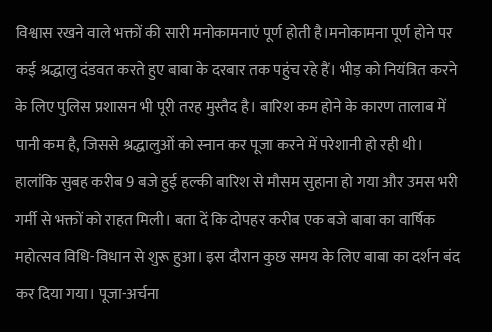विश्वास रखने वाले भक्तों की सारी मनोकामनाएं पूर्ण होती है।मनोकामना पूर्ण होने पर कई श्रद्धालु दंडवत करते हुए बाबा के दरबार तक पहुंच रहे हैं। भीड़ को नियंत्रित करने के लिए पुलिस प्रशासन भी पूरी तरह मुस्तैद है। बारिश कम होने के कारण तालाब में पानी कम है, जिससे श्रद्धालुओं को स्नान कर पूजा करने में परेशानी हो रही थी। हालांकि सुबह करीब 9 बजे हुई हल्की बारिश से मौसम सुहाना हो गया और उमस भरी गर्मी से भक्तों को राहत मिली। बता दें कि दोपहर करीब एक बजे बाबा का वार्षिक महोत्सव विधि-विधान से शुरू हुआ। इस दौरान कुछ समय के लिए बाबा का दर्शन बंद कर दिया गया। पूजा-अर्चना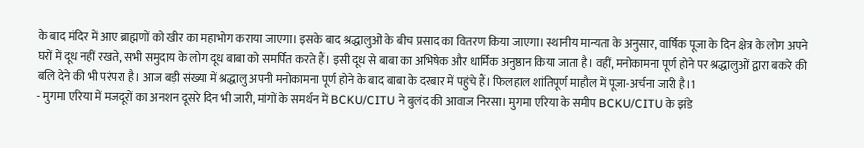के बाद मंदिर में आए ब्राह्मणों को खीर का महाभोग कराया जाएगा। इसके बाद श्रद्धालुओं के बीच प्रसाद का वितरण किया जाएगा। स्थानीय मान्यता के अनुसार, वार्षिक पूजा के दिन क्षेत्र के लोग अपने घरों में दूध नहीं रखते, सभी समुदाय के लोग दूध बाबा को समर्पित करते हैं। इसी दूध से बाबा का अभिषेक और धार्मिक अनुष्ठान किया जाता है। वहीं, मनोकामना पूर्ण होने पर श्रद्धालुओं द्वारा बकरे की बलि देने की भी परंपरा है। आज बड़ी संख्या में श्रद्धालु अपनी मनोकामना पूर्ण होने के बाद बाबा के दरबार में पहुंचे हैं। फिलहाल शांतिपूर्ण माहौल में पूजा-अर्चना जारी है।1
- मुगमा एरिया में मजदूरों का अनशन दूसरे दिन भी जारी, मांगों के समर्थन में BCKU/CITU ने बुलंद की आवाज निरसा। मुगमा एरिया के समीप BCKU/CITU के झंडे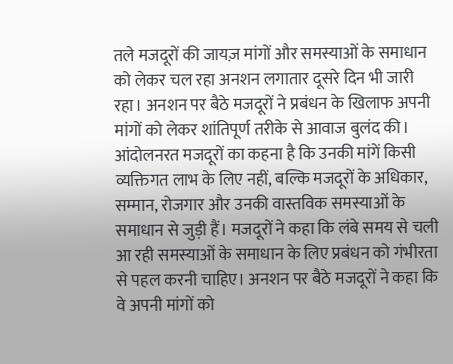तले मजदूरों की जायज़ मांगों और समस्याओं के समाधान को लेकर चल रहा अनशन लगातार दूसरे दिन भी जारी रहा। अनशन पर बैठे मजदूरों ने प्रबंधन के खिलाफ अपनी मांगों को लेकर शांतिपूर्ण तरीके से आवाज बुलंद की। आंदोलनरत मजदूरों का कहना है कि उनकी मांगें किसी व्यक्तिगत लाभ के लिए नहीं, बल्कि मजदूरों के अधिकार, सम्मान, रोजगार और उनकी वास्तविक समस्याओं के समाधान से जुड़ी हैं। मजदूरों ने कहा कि लंबे समय से चली आ रही समस्याओं के समाधान के लिए प्रबंधन को गंभीरता से पहल करनी चाहिए। अनशन पर बैठे मजदूरों ने कहा कि वे अपनी मांगों को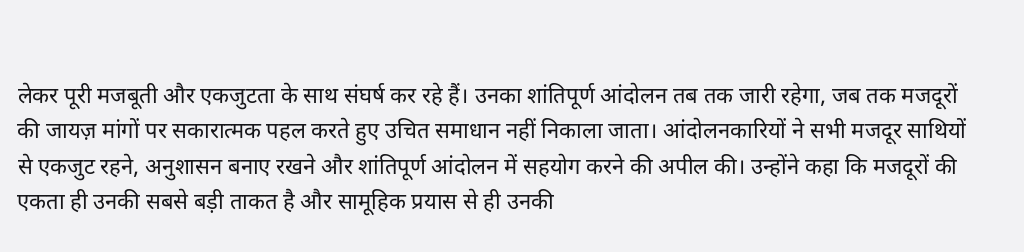लेकर पूरी मजबूती और एकजुटता के साथ संघर्ष कर रहे हैं। उनका शांतिपूर्ण आंदोलन तब तक जारी रहेगा, जब तक मजदूरों की जायज़ मांगों पर सकारात्मक पहल करते हुए उचित समाधान नहीं निकाला जाता। आंदोलनकारियों ने सभी मजदूर साथियों से एकजुट रहने, अनुशासन बनाए रखने और शांतिपूर्ण आंदोलन में सहयोग करने की अपील की। उन्होंने कहा कि मजदूरों की एकता ही उनकी सबसे बड़ी ताकत है और सामूहिक प्रयास से ही उनकी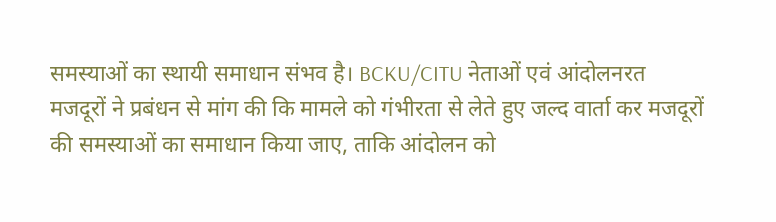समस्याओं का स्थायी समाधान संभव है। BCKU/CITU नेताओं एवं आंदोलनरत मजदूरों ने प्रबंधन से मांग की कि मामले को गंभीरता से लेते हुए जल्द वार्ता कर मजदूरों की समस्याओं का समाधान किया जाए, ताकि आंदोलन को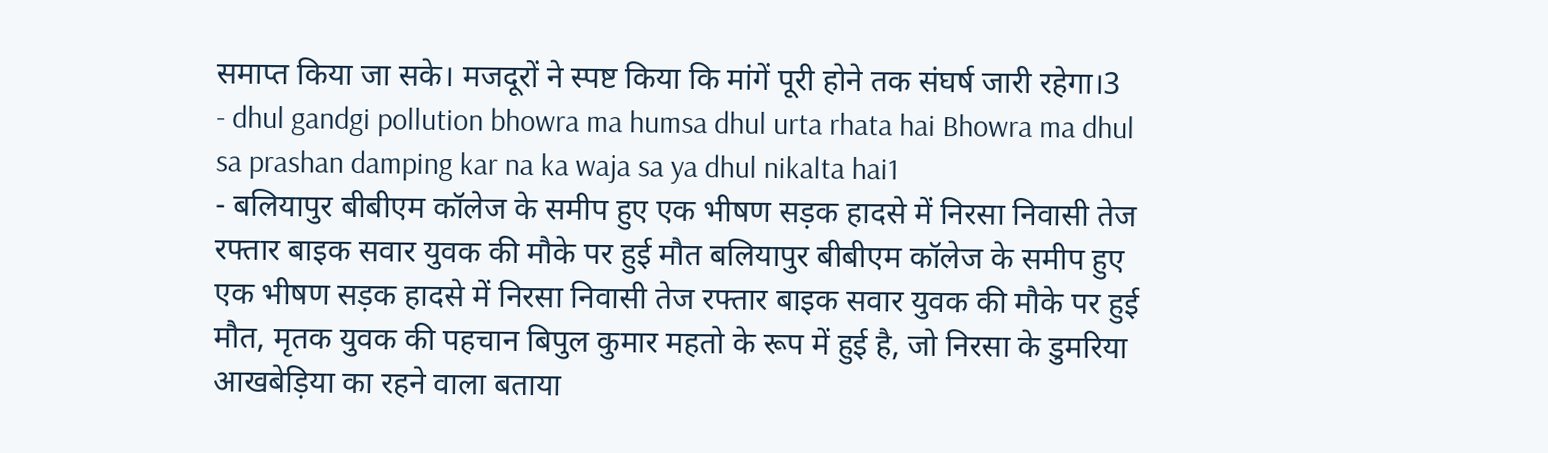समाप्त किया जा सके। मजदूरों ने स्पष्ट किया कि मांगें पूरी होने तक संघर्ष जारी रहेगा।3
- dhul gandgi pollution bhowra ma humsa dhul urta rhata hai Bhowra ma dhul sa prashan damping kar na ka waja sa ya dhul nikalta hai1
- बलियापुर बीबीएम कॉलेज के समीप हुए एक भीषण सड़क हादसे में निरसा निवासी तेज रफ्तार बाइक सवार युवक की मौके पर हुई मौत बलियापुर बीबीएम कॉलेज के समीप हुए एक भीषण सड़क हादसे में निरसा निवासी तेज रफ्तार बाइक सवार युवक की मौके पर हुई मौत, मृतक युवक की पहचान बिपुल कुमार महतो के रूप में हुई है, जो निरसा के डुमरिया आखबेड़िया का रहने वाला बताया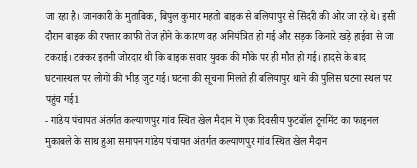जा रहा है। जानकारी के मुताबिक, बिपुल कुमार महतो बाइक से बलियापुर से सिंदरी की ओर जा रहे थे। इसी दौरान बाइक की रफ्तार काफी तेज होने के कारण वह अनियंत्रित हो गई और सड़क किनारे खड़े हाईवा से जा टकराई। टक्कर इतनी जोरदार थी कि बाइक सवार युवक की मौके पर ही मौत हो गई। हादसे के बाद घटनास्थल पर लोगों की भीड़ जुट गई। घटना की सूचना मिलते ही बलियापुर थाने की पुलिस घटना स्थल पर पहुंच गई1
- गांडेय पंचायत अंतर्गत कल्याणपुर गांव स्थित खेल मैदान में एक दिवसीय फुटबॉल टूर्नामेंट का फाइनल मुकाबले के साथ हुआ समापन गांडेय पंचायत अंतर्गत कल्याणपुर गांव स्थित खेल मैदान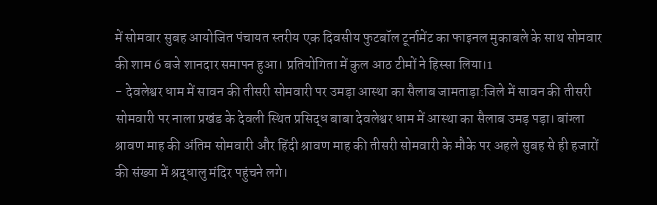में सोमवार सुबह आयोजित पंचायत स्तरीय एक दिवसीय फुटबॉल टूर्नामेंट का फाइनल मुकाबले के साथ सोमवार की शाम 6 बजे शानदार समापन हुआ। प्रतियोगिता में कुल आठ टीमों ने हिस्सा लिया।1
- देवलेश्वर धाम में सावन की तीसरी सोमवारी पर उमड़ा आस्था का सैलाब जामताड़ा:जिले में सावन की तीसरी सोमवारी पर नाला प्रखंड के देवली स्थित प्रसिद्ध बाबा देवलेश्वर धाम में आस्था का सैलाब उमड़ पड़ा। बांग्ला श्रावण माह की अंतिम सोमवारी और हिंदी श्रावण माह की तीसरी सोमवारी के मौके पर अहले सुबह से ही हजारों की संख्या में श्रद्धालु मंदिर पहुंचने लगे।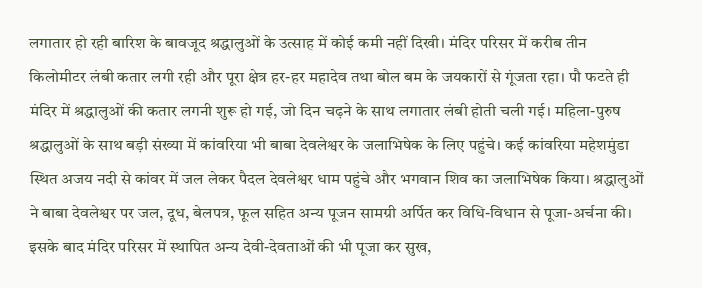लगातार हो रही बारिश के बावजूद श्रद्धालुओं के उत्साह में कोई कमी नहीं दिखी। मंदिर परिसर में करीब तीन किलोमीटर लंबी कतार लगी रही और पूरा क्षेत्र हर-हर महादेव तथा बोल बम के जयकारों से गूंजता रहा। पौ फटते ही मंदिर में श्रद्धालुओं की कतार लगनी शुरू हो गई, जो दिन चढ़ने के साथ लगातार लंबी होती चली गई। महिला-पुरुष श्रद्धालुओं के साथ बड़ी संख्या में कांवरिया भी बाबा देवलेश्वर के जलाभिषेक के लिए पहुंचे। कई कांवरिया महेशमुंडा स्थित अजय नदी से कांवर में जल लेकर पैदल देवलेश्वर धाम पहुंचे और भगवान शिव का जलाभिषेक किया। श्रद्धालुओं ने बाबा देवलेश्वर पर जल, दूध, बेलपत्र, फूल सहित अन्य पूजन सामग्री अर्पित कर विधि-विधान से पूजा-अर्चना की। इसके बाद मंदिर परिसर में स्थापित अन्य देवी-देवताओं की भी पूजा कर सुख,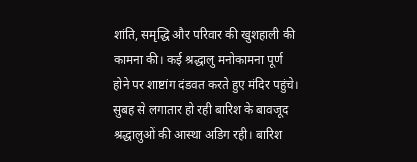शांति, समृद्धि और परिवार की खुशहाली की कामना की। कई श्रद्धालु मनोकामना पूर्ण होने पर शाष्टांग दंडवत करते हुए मंदिर पहुंचे। सुबह से लगातार हो रही बारिश के बावजूद श्रद्धालुओं की आस्था अडिग रही। बारिश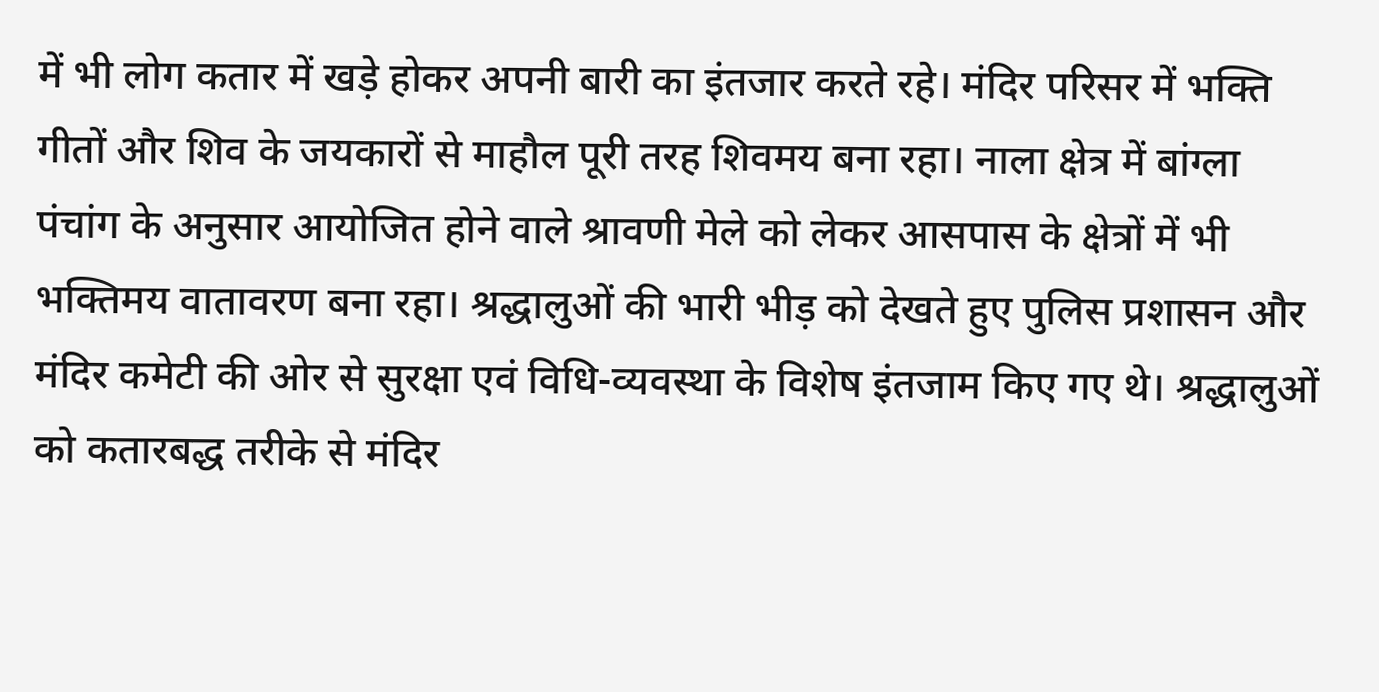में भी लोग कतार में खड़े होकर अपनी बारी का इंतजार करते रहे। मंदिर परिसर में भक्ति गीतों और शिव के जयकारों से माहौल पूरी तरह शिवमय बना रहा। नाला क्षेत्र में बांग्ला पंचांग के अनुसार आयोजित होने वाले श्रावणी मेले को लेकर आसपास के क्षेत्रों में भी भक्तिमय वातावरण बना रहा। श्रद्धालुओं की भारी भीड़ को देखते हुए पुलिस प्रशासन और मंदिर कमेटी की ओर से सुरक्षा एवं विधि-व्यवस्था के विशेष इंतजाम किए गए थे। श्रद्धालुओं को कतारबद्ध तरीके से मंदिर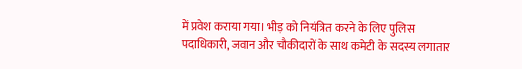में प्रवेश कराया गया। भीड़ को नियंत्रित करने के लिए पुलिस पदाधिकारी, जवान और चौकीदारों के साथ कमेटी के सदस्य लगातार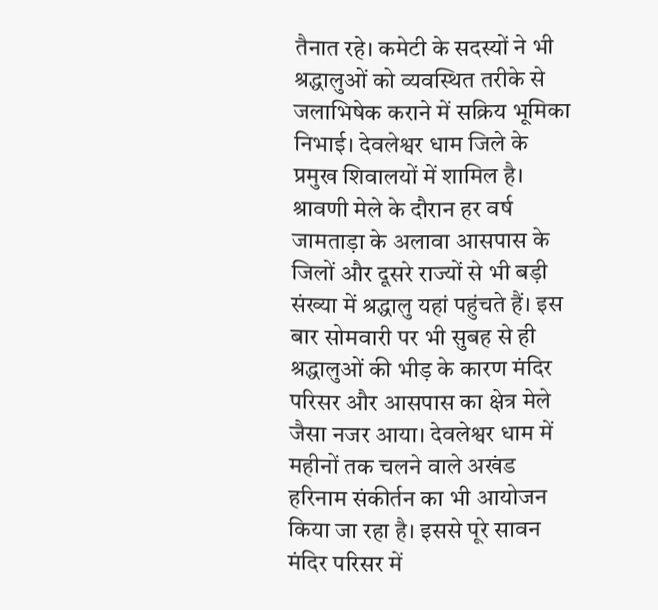तैनात रहे। कमेटी के सदस्यों ने भी श्रद्धालुओं को व्यवस्थित तरीके से जलाभिषेक कराने में सक्रिय भूमिका निभाई। देवलेश्वर धाम जिले के प्रमुख शिवालयों में शामिल है। श्रावणी मेले के दौरान हर वर्ष जामताड़ा के अलावा आसपास के जिलों और दूसरे राज्यों से भी बड़ी संख्या में श्रद्धालु यहां पहुंचते हैं। इस बार सोमवारी पर भी सुबह से ही श्रद्धालुओं की भीड़ के कारण मंदिर परिसर और आसपास का क्षेत्र मेले जैसा नजर आया। देवलेश्वर धाम में महीनों तक चलने वाले अखंड हरिनाम संकीर्तन का भी आयोजन किया जा रहा है। इससे पूरे सावन मंदिर परिसर में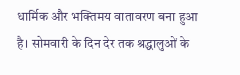धार्मिक और भक्तिमय वातावरण बना हुआ है। सोमवारी के दिन देर तक श्रद्धालुओं के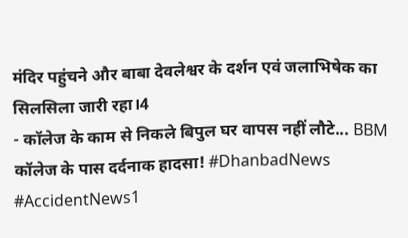मंदिर पहुंचने और बाबा देवलेश्वर के दर्शन एवं जलाभिषेक का सिलसिला जारी रहा।4
- कॉलेज के काम से निकले बिपुल घर वापस नहीं लौटे... BBM कॉलेज के पास दर्दनाक हादसा! #DhanbadNews #AccidentNews1